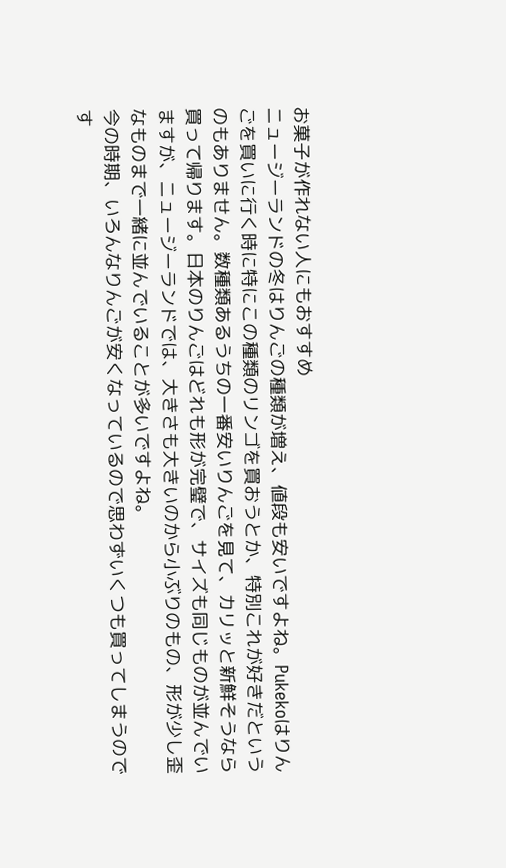お菓子が作れない人にもおすすめ
ニュージーランドの冬はりんごの種類が増え、値段も安いですよね。Pukekoはりんごを買いに行く時に特にこの種類のリンゴを買おうとか、特別これが好きだというのもありません。数種類あるうちの一番安いりんごを見て、カリッと新鮮そうなら買って帰ります。日本のりんごはどれも形が完璧で、サイズも同じものが並んでいますが、ニュージーランドでは、大きさも大きいのから小ぶりのもの、形が少し歪なものまで一緒に並んでいることが多いですよね。
今の時期、いろんなりんごが安くなっているので思わずいくつも買ってしまうのです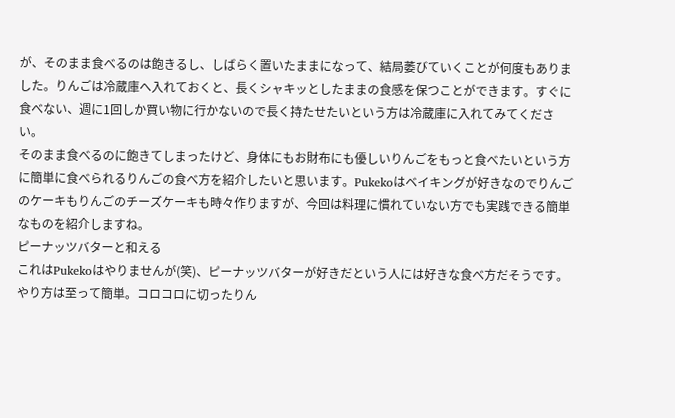が、そのまま食べるのは飽きるし、しばらく置いたままになって、結局萎びていくことが何度もありました。りんごは冷蔵庫へ入れておくと、長くシャキッとしたままの食感を保つことができます。すぐに食べない、週に1回しか買い物に行かないので長く持たせたいという方は冷蔵庫に入れてみてください。
そのまま食べるのに飽きてしまったけど、身体にもお財布にも優しいりんごをもっと食べたいという方に簡単に食べられるりんごの食べ方を紹介したいと思います。Pukekoはベイキングが好きなのでりんごのケーキもりんごのチーズケーキも時々作りますが、今回は料理に慣れていない方でも実践できる簡単なものを紹介しますね。
ピーナッツバターと和える
これはPukekoはやりませんが(笑)、ピーナッツバターが好きだという人には好きな食べ方だそうです。やり方は至って簡単。コロコロに切ったりん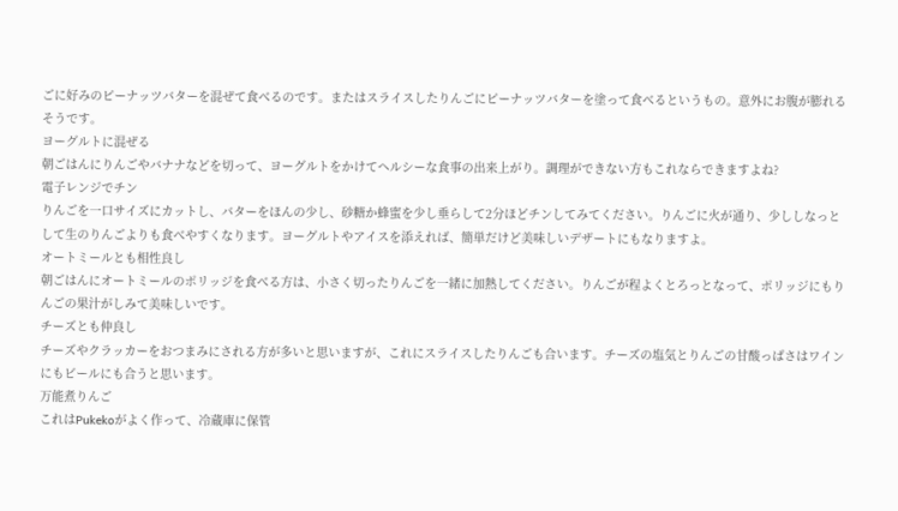ごに好みのピーナッツバターを混ぜて食べるのです。またはスライスしたりんごにピーナッツバターを塗って食べるというもの。意外にお腹が膨れるそうです。
ヨーグルトに混ぜる
朝ごはんにりんごやバナナなどを切って、ヨーグルトをかけてヘルシーな食事の出来上がり。調理ができない方もこれならできますよね?
電子レンジでチン
りんごを一口サイズにカットし、バターをほんの少し、砂糖か蜂蜜を少し垂らして2分ほどチンしてみてください。りんごに火が通り、少ししなっとして生のりんごよりも食べやすくなります。ヨーグルトやアイスを添えれば、簡単だけど美味しいデザートにもなりますよ。
オートミールとも相性良し
朝ごはんにオートミールのポリッジを食べる方は、小さく切ったりんごを一緒に加熱してください。りんごが程よくとろっとなって、ポリッジにもりんごの果汁がしみて美味しいです。
チーズとも仲良し
チーズやクラッカーをおつまみにされる方が多いと思いますが、これにスライスしたりんごも合います。チーズの塩気とりんごの甘酸っぱさはワインにもビールにも合うと思います。
万能煮りんご
これはPukekoがよく作って、冷蔵庫に保管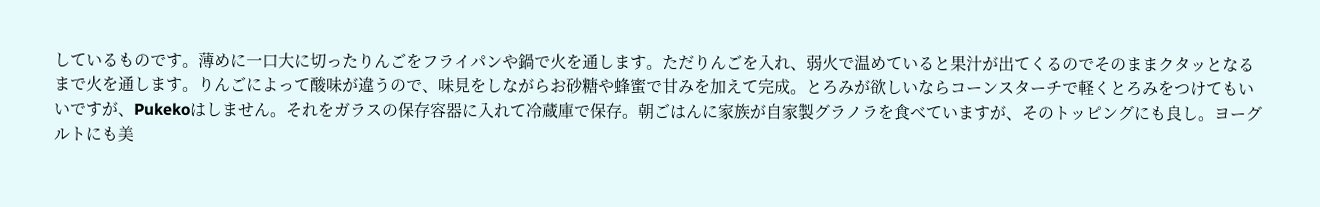しているものです。薄めに一口大に切ったりんごをフライパンや鍋で火を通します。ただりんごを入れ、弱火で温めていると果汁が出てくるのでそのままクタッとなるまで火を通します。りんごによって酸味が違うので、味見をしながらお砂糖や蜂蜜で甘みを加えて完成。とろみが欲しいならコーンスターチで軽くとろみをつけてもいいですが、Pukekoはしません。それをガラスの保存容器に入れて冷蔵庫で保存。朝ごはんに家族が自家製グラノラを食べていますが、そのトッピングにも良し。ヨーグルトにも美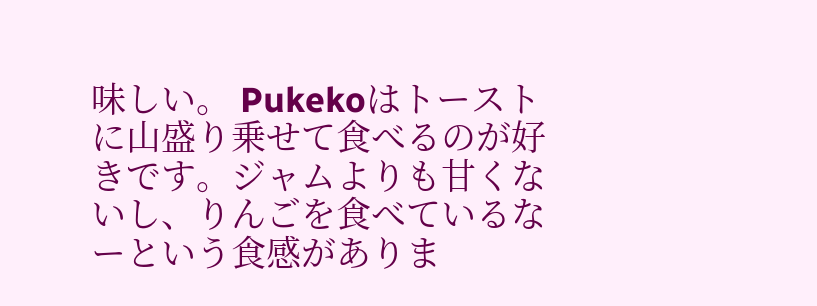味しい。 Pukekoはトーストに山盛り乗せて食べるのが好きです。ジャムよりも甘くないし、りんごを食べているなーという食感がありま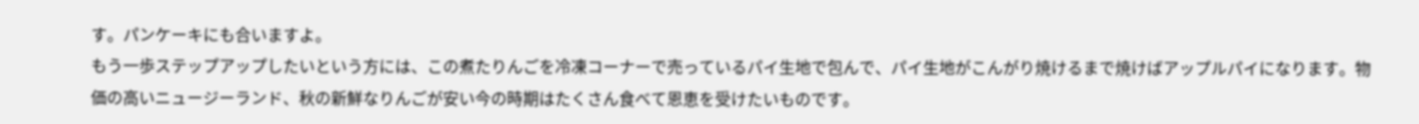す。パンケーキにも合いますよ。
もう一歩ステップアップしたいという方には、この煮たりんごを冷凍コーナーで売っているパイ生地で包んで、パイ生地がこんがり焼けるまで焼けばアップルパイになります。物価の高いニュージーランド、秋の新鮮なりんごが安い今の時期はたくさん食べて恩恵を受けたいものです。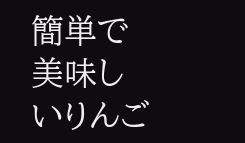簡単で美味しいりんご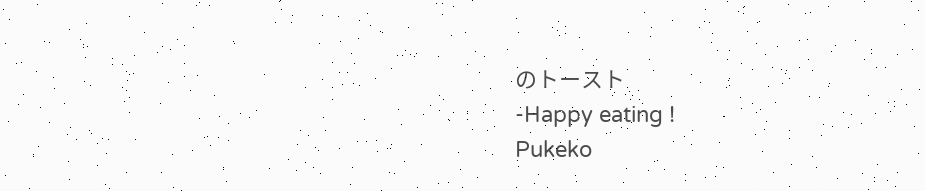のトースト
-Happy eating !
Pukeko